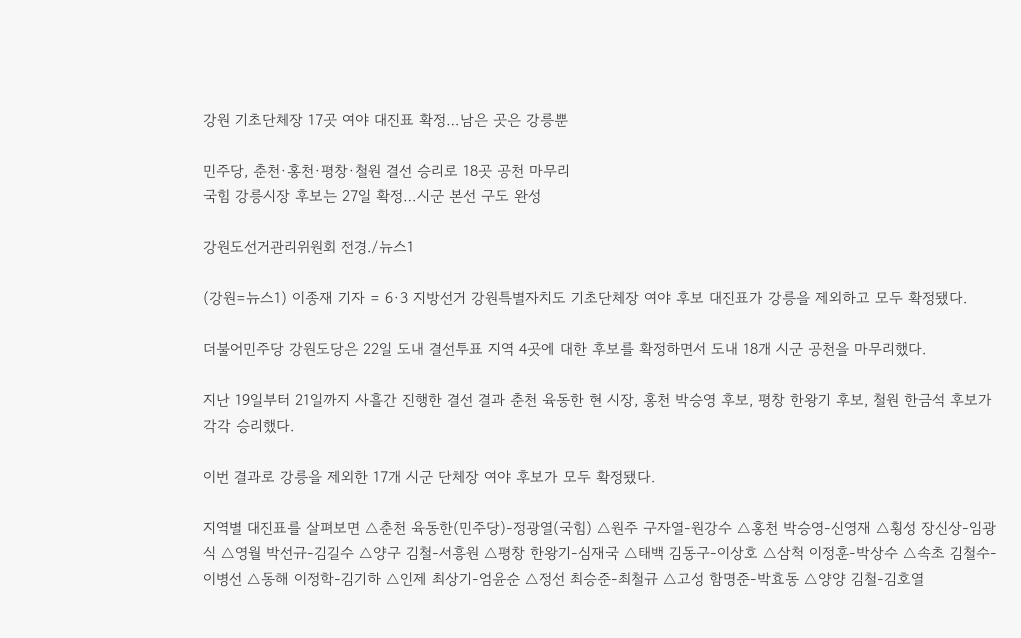강원 기초단체장 17곳 여야 대진표 확정…남은 곳은 강릉뿐

민주당, 춘천·홍천·평창·철원 결선 승리로 18곳 공천 마무리
국힘 강릉시장 후보는 27일 확정…시군 본선 구도 완성

강원도선거관리위원회 전경./뉴스1

(강원=뉴스1) 이종재 기자 = 6·3 지방선거 강원특별자치도 기초단체장 여야 후보 대진표가 강릉을 제외하고 모두 확정됐다.

더불어민주당 강원도당은 22일 도내 결선투표 지역 4곳에 대한 후보를 확정하면서 도내 18개 시군 공천을 마무리했다.

지난 19일부터 21일까지 사흘간 진행한 결선 결과 춘천 육동한 현 시장, 홍천 박승영 후보, 평창 한왕기 후보, 철원 한금석 후보가 각각 승리했다.

이번 결과로 강릉을 제외한 17개 시군 단체장 여야 후보가 모두 확정됐다.

지역별 대진표를 살펴보면 △춘천 육동한(민주당)-정광열(국힘) △원주 구자열-원강수 △홍천 박승영-신영재 △횡성 장신상-임광식 △영월 박선규-김길수 △양구 김철-서흥원 △평창 한왕기-심재국 △태백 김동구-이상호 △삼척 이정훈-박상수 △속초 김철수-이병선 △동해 이정학-김기하 △인제 최상기-엄윤순 △정선 최승준-최철규 △고성 함명준-박효동 △양양 김철-김호열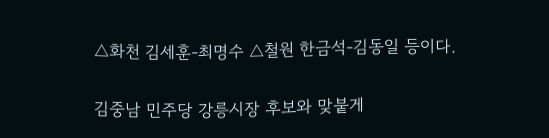△화천 김세훈-최명수 △철원 한금석-김동일 등이다.

김중남 민주당 강릉시장 후보와 맞붙게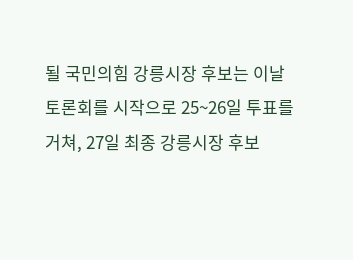될 국민의힘 강릉시장 후보는 이날 토론회를 시작으로 25~26일 투표를 거쳐, 27일 최종 강릉시장 후보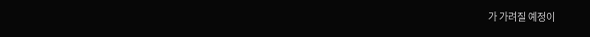가 가려질 예정이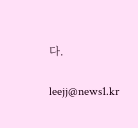다.

leejj@news1.kr